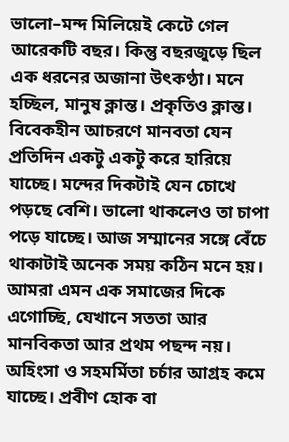ভালো–মন্দ মিলিয়েই কেটে গেল আরেকটি বছর। কিন্তু বছরজুড়ে ছিল এক ধরনের অজানা উৎকণ্ঠা। মনে হচ্ছিল, মানুষ ক্লান্ত। প্রকৃতিও ক্লান্ত। বিবেকহীন আচরণে মানবতা যেন প্রতিদিন একটু একটু করে হারিয়ে যাচ্ছে। মন্দের দিকটাই যেন চোখে পড়ছে বেশি। ভালো থাকলেও তা চাপা পড়ে যাচ্ছে। আজ সম্মানের সঙ্গে বেঁচে থাকাটাই অনেক সময় কঠিন মনে হয়। আমরা এমন এক সমাজের দিকে এগোচ্ছি, যেখানে সততা আর মানবিকতা আর প্রথম পছন্দ নয়। অহিংসা ও সহমর্মিতা চর্চার আগ্রহ কমে যাচ্ছে। প্রবীণ হোক বা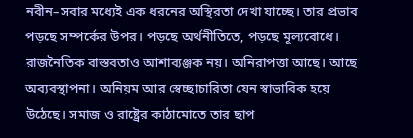নবীন–সবার মধ্যেই এক ধরনের অস্থিরতা দেখা যাচ্ছে। তার প্রভাব পড়ছে সম্পর্কের উপর। পড়ছে অর্থনীতিতে, পড়ছে মূল্যবোধে। রাজনৈতিক বাস্তবতাও আশাব্যঞ্জক নয়। অনিরাপত্তা আছে। আছে অব্যবস্থাপনা। অনিয়ম আর স্বেচ্ছাচারিতা যেন স্বাভাবিক হয়ে উঠেছে। সমাজ ও রাষ্ট্রের কাঠামোতে তার ছাপ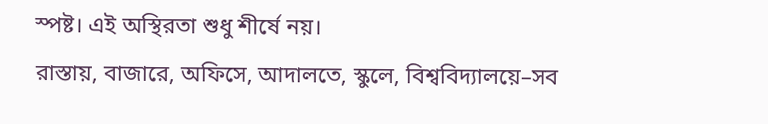স্পষ্ট। এই অস্থিরতা শুধু শীর্ষে নয়।
রাস্তায়, বাজারে, অফিসে, আদালতে, স্কুলে, বিশ্ববিদ্যালয়ে–সব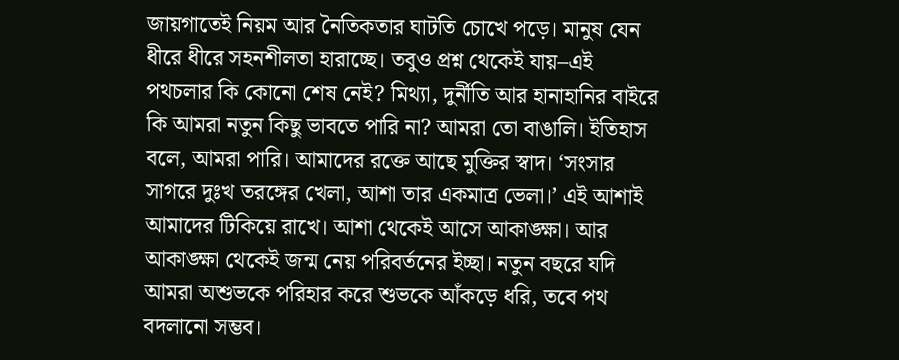জায়গাতেই নিয়ম আর নৈতিকতার ঘাটতি চোখে পড়ে। মানুষ যেন ধীরে ধীরে সহনশীলতা হারাচ্ছে। তবুও প্রশ্ন থেকেই যায়–এই পথচলার কি কোনো শেষ নেই? মিথ্যা, দুর্নীতি আর হানাহানির বাইরে কি আমরা নতুন কিছু ভাবতে পারি না? আমরা তো বাঙালি। ইতিহাস বলে, আমরা পারি। আমাদের রক্তে আছে মুক্তির স্বাদ। ‘সংসার সাগরে দুঃখ তরঙ্গের খেলা, আশা তার একমাত্র ভেলা।’ এই আশাই আমাদের টিকিয়ে রাখে। আশা থেকেই আসে আকাঙ্ক্ষা। আর আকাঙ্ক্ষা থেকেই জন্ম নেয় পরিবর্তনের ইচ্ছা। নতুন বছরে যদি আমরা অশুভকে পরিহার করে শুভকে আঁকড়ে ধরি, তবে পথ বদলানো সম্ভব।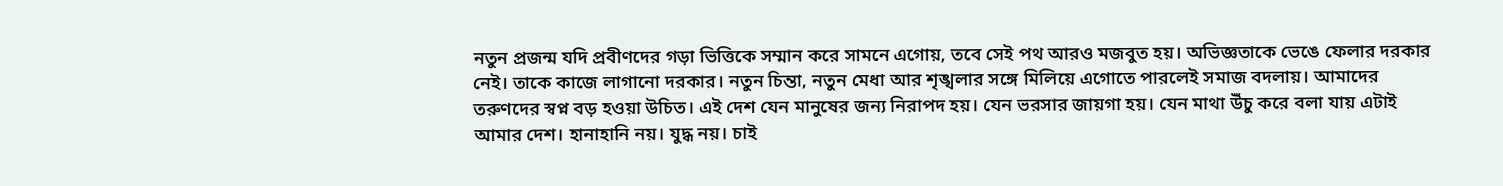নতুন প্রজন্ম যদি প্রবীণদের গড়া ভিত্তিকে সম্মান করে সামনে এগোয়, তবে সেই পথ আরও মজবুত হয়। অভিজ্ঞতাকে ভেঙে ফেলার দরকার নেই। তাকে কাজে লাগানো দরকার। নতুন চিন্তা, নতুন মেধা আর শৃঙ্খলার সঙ্গে মিলিয়ে এগোতে পারলেই সমাজ বদলায়। আমাদের তরুণদের স্বপ্ন বড় হওয়া উচিত। এই দেশ যেন মানুষের জন্য নিরাপদ হয়। যেন ভরসার জায়গা হয়। যেন মাথা উঁচু করে বলা যায় এটাই আমার দেশ। হানাহানি নয়। যুদ্ধ নয়। চাই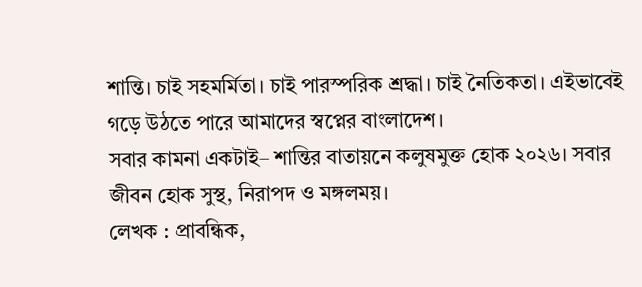শান্তি। চাই সহমর্মিতা। চাই পারস্পরিক শ্রদ্ধা। চাই নৈতিকতা। এইভাবেই গড়ে উঠতে পারে আমাদের স্বপ্নের বাংলাদেশ।
সবার কামনা একটাই– শান্তির বাতায়নে কলুষমুক্ত হোক ২০২৬। সবার জীবন হোক সুস্থ, নিরাপদ ও মঙ্গলময়।
লেখক : প্রাবন্ধিক,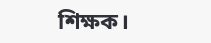শিক্ষক।